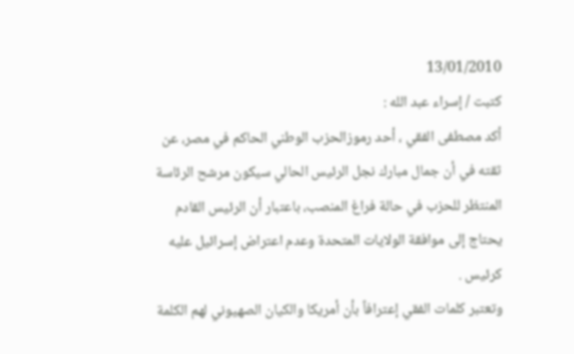13/01/2010
كتبت / إسراء عبد الله :
أكد مصطفى الفقي ، أحد رموزالحزب الوطني الحاكم في مصر، عن ثقته في أن جمال مبارك نجل الرئيس الحالي سيكون مرشح الرئاسة المنتظر للحزب في حالة فراغ المنصب، باعتبار أن الرئيس القادم يحتاج إلى موافقة الولايات المتحدة وعدم اعتراض إسرائيل عليه كرئيس .
وتعتبر كلمات الفقي إعترافاً بأن أمريكا والكيان الصهيوني لهم الكلمة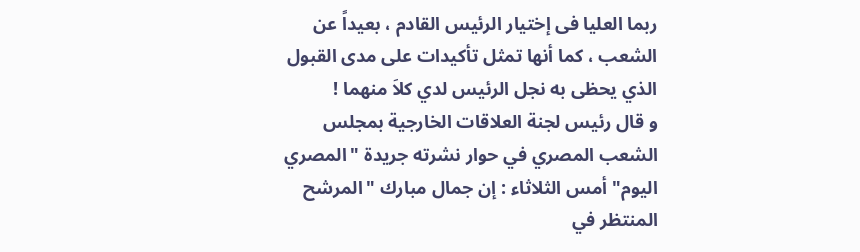ربما العليا فى إختيار الرئيس القادم ، بعيداً عن الشعب ، كما أنها تمثل تأكيدات على مدى القبول الذي يحظى به نجل الرئيس لدي كلاَ منهما !
و قال رئيس لجنة العلاقات الخارجية بمجلس الشعب المصري في حوار نشرته جريدة "المصري اليوم" أمس الثلاثاء : إن جمال مبارك "المرشح المنتظر في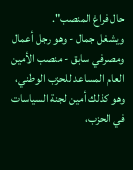حال فراغ المنصب".
ويشغل جمال - وهو رجل أعمال ومصرفي سابق - منصب الأمين العام المساعد للحزب الوطني، وهو كذلك أمين لجنة السياسات في الحزب،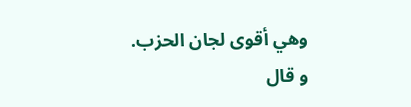وهي أقوى لجان الحزب.
و قال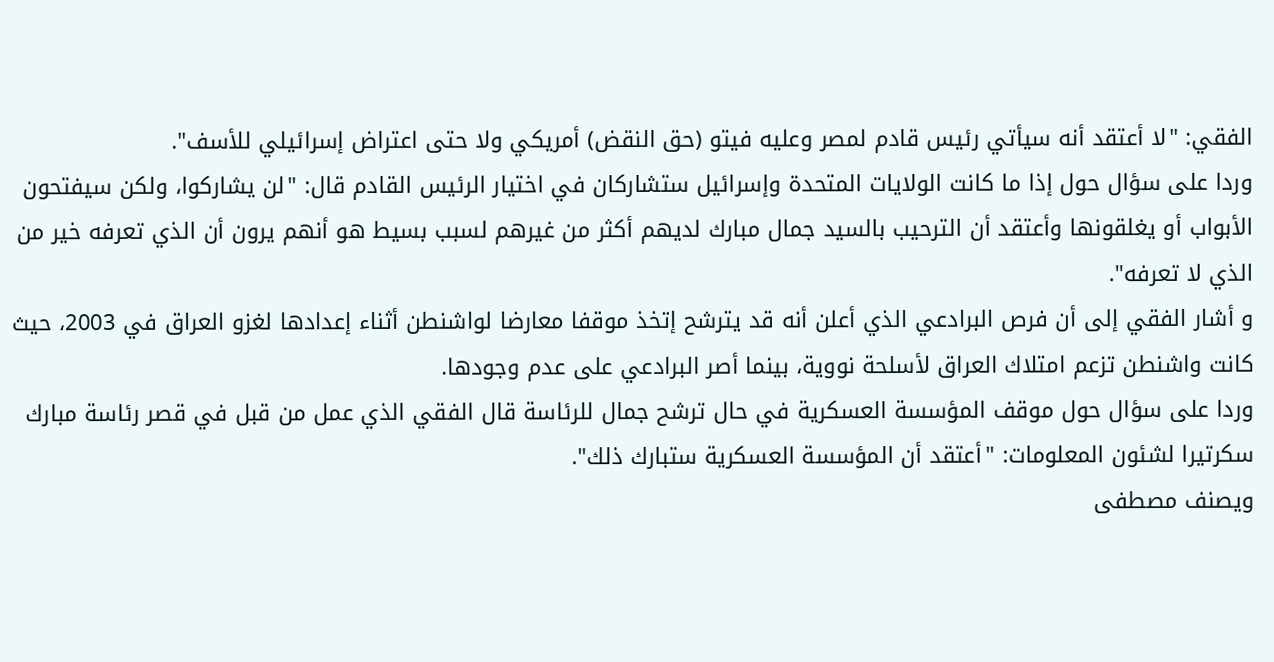الفقي: "لا أعتقد أنه سيأتي رئيس قادم لمصر وعليه فيتو (حق النقض) أمريكي ولا حتى اعتراض إسرائيلي للأسف".
وردا على سؤال حول إذا ما كانت الولايات المتحدة وإسرائيل ستشاركان في اختيار الرئيس القادم قال: "لن يشاركوا، ولكن سيفتحون الأبواب أو يغلقونها وأعتقد أن الترحيب بالسيد جمال مبارك لديهم أكثر من غيرهم لسبب بسيط هو أنهم يرون أن الذي تعرفه خير من الذي لا تعرفه".
و أشار الفقي إلى أن فرص البرادعي الذي أعلن أنه قد يترشح إتخذ موقفا معارضا لواشنطن أثناء إعدادها لغزو العراق في 2003، حيث كانت واشنطن تزعم امتلاك العراق لأسلحة نووية، بينما أصر البرادعي على عدم وجودها.
وردا على سؤال حول موقف المؤسسة العسكرية في حال ترشح جمال للرئاسة قال الفقي الذي عمل من قبل في قصر رئاسة مبارك سكرتيرا لشئون المعلومات: "أعتقد أن المؤسسة العسكرية ستبارك ذلك".
ويصنف مصطفى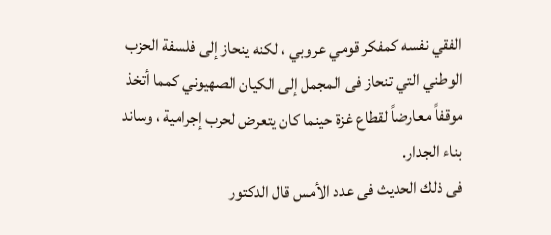الفقي نفسه كمفكر قومي عروبي ، لكنه ينحاز إلى فلسفة الحزب الوطني التي تنحاز فى المجمل إلى الكيان الصهيوني كمما أتخذ موقفاً معارضاً لقطاع غزة حينما كان يتعرض لحرب إجرامية ، وساند بناء الجدار.
فى ذلك الحديث فى عدد الأمس قال الدكتور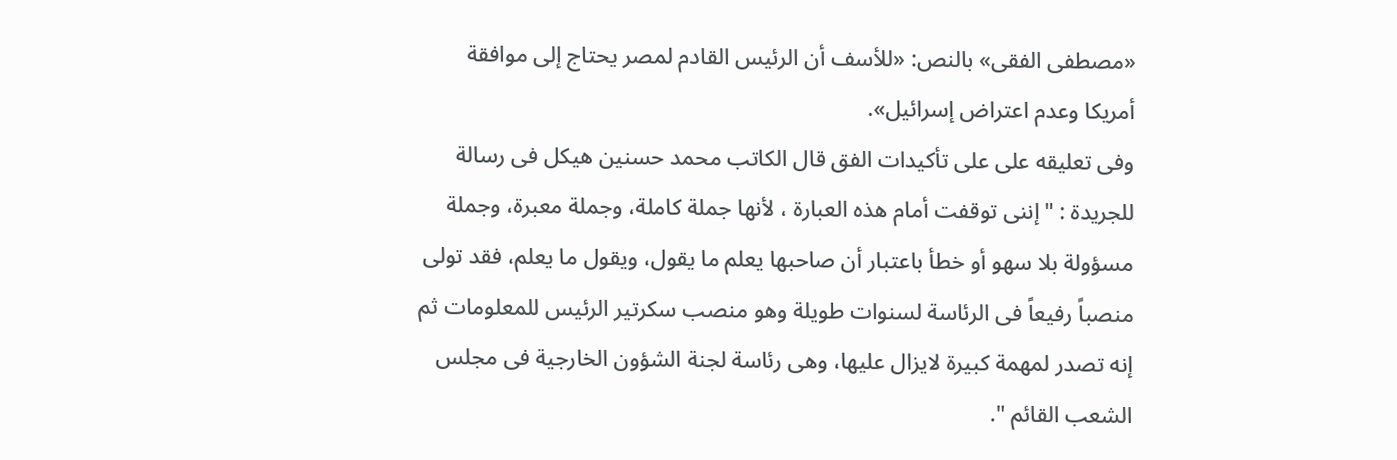«مصطفى الفقى» بالنص: «للأسف أن الرئيس القادم لمصر يحتاج إلى موافقة أمريكا وعدم اعتراض إسرائيل».
وفى تعليقه على على تأكيدات الفق قال الكاتب محمد حسنين هيكل فى رسالة للجريدة : "إننى توقفت أمام هذه العبارة ، لأنها جملة كاملة، وجملة معبرة، وجملة مسؤولة بلا سهو أو خطأ باعتبار أن صاحبها يعلم ما يقول، ويقول ما يعلم، فقد تولى منصباً رفيعاً فى الرئاسة لسنوات طويلة وهو منصب سكرتير الرئيس للمعلومات ثم إنه تصدر لمهمة كبيرة لايزال عليها، وهى رئاسة لجنة الشؤون الخارجية فى مجلس الشعب القائم ".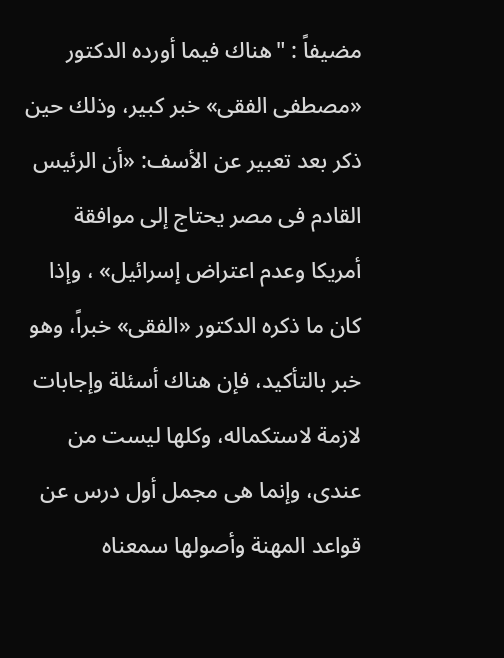مضيفاً : "هناك فيما أورده الدكتور «مصطفى الفقى» خبر كبير، وذلك حين ذكر بعد تعبير عن الأسف: «أن الرئيس القادم فى مصر يحتاج إلى موافقة أمريكا وعدم اعتراض إسرائيل» ، وإذا كان ما ذكره الدكتور «الفقى» خبراً، وهو خبر بالتأكيد، فإن هناك أسئلة وإجابات لازمة لاستكماله، وكلها ليست من عندى، وإنما هى مجمل أول درس عن قواعد المهنة وأصولها سمعناه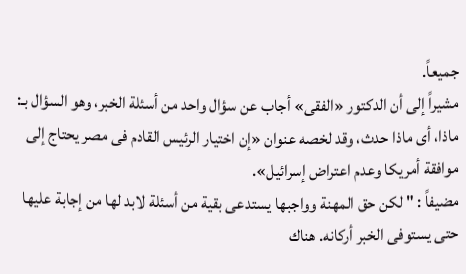جميعاً.
مشيراً إلى أن الدكتور «الفقى» أجاب عن سؤال واحد من أسئلة الخبر، وهو السؤال بـ: ماذا، أى ماذا حدث، وقد لخصه عنوان «إن اختيار الرئيس القادم فى مصر يحتاج إلى موافقة أمريكا وعدم اعتراض إسرائيل».
مضيفاً : " لكن حق المهنة وواجبها يستدعى بقية من أسئلة لابد لها من إجابة عليها حتى يستوفى الخبر أركانه. هناك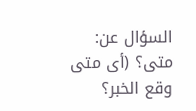السؤال عن: متى؟ (أى متى وقع الخبر؟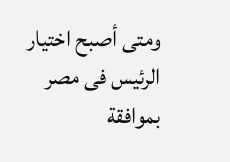ومتى أصبح اختيار الرئيس فى مصر بموافقة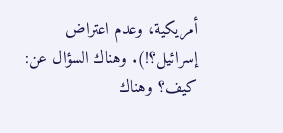أمريكية، وعدم اعتراض إسرائيل؟!). وهناك السؤال عن: كيف؟ وهناك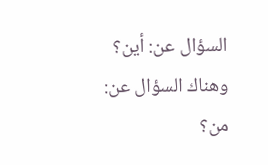السؤال عن: أين؟ وهناك السؤال عن: من؟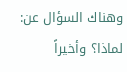وهناك السؤال عن: لماذا؟ وأخيراً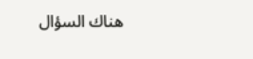هناك السؤال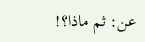عن: ثم ماذا؟!